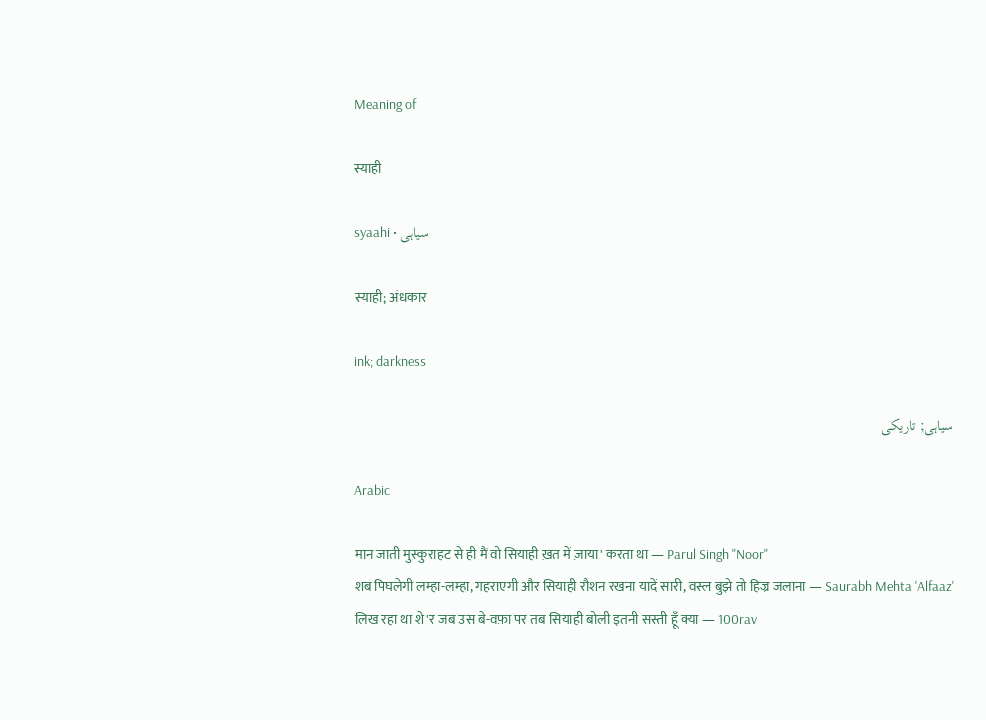Meaning of

स्याही

syaahi • سیاہی

स्याही; अंधकार

ink; darkness

سیاہی; تاریکی

Arabic

मान जाती मुस्कुराहट से ही मैं वो सियाही ख़त में ज़ाया' करता था — Parul Singh "Noor"
शब पिघलेगी लम्हा-लम्हा, गहराएगी और सियाही रौशन रखना यादें सारी, वस्ल बुझे तो हिज्र जलाना — Saurabh Mehta 'Alfaaz'
लिख रहा था शे'र जब उस बे-वफ़ा पर तब सियाही बोली इतनी सस्ती हूँ क्या — 100rav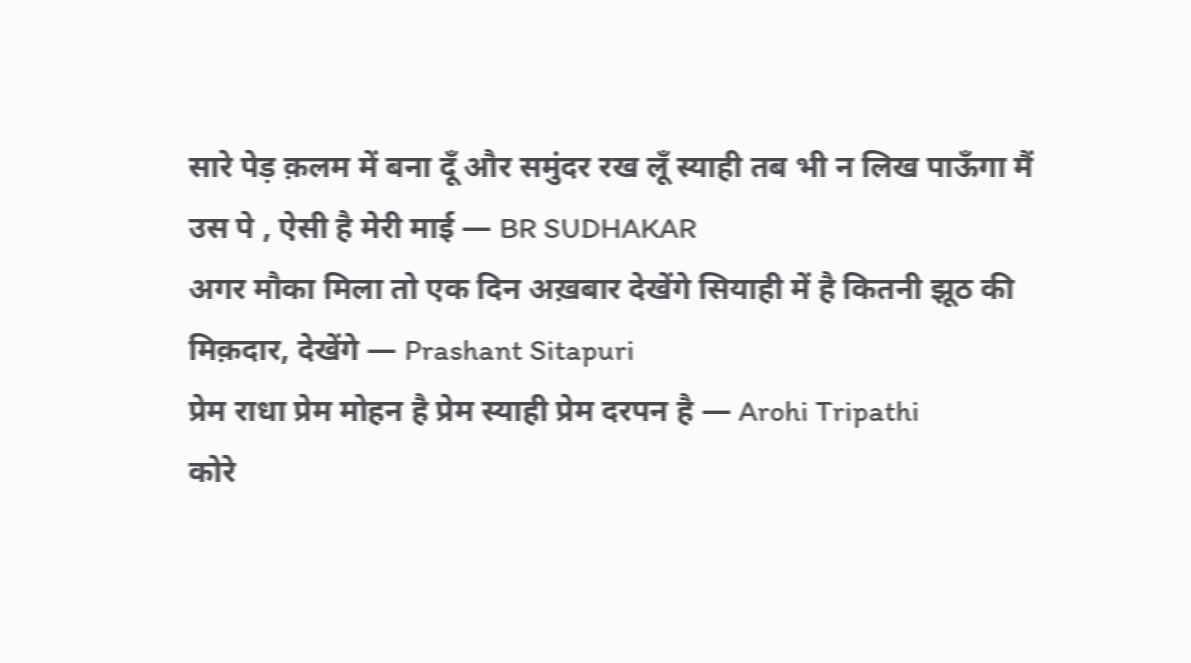सारे पेड़ क़लम में बना दूँ और समुंदर रख लूँ स्याही तब भी न लिख पाऊँगा मैं उस पे , ऐसी है मेरी माई — BR SUDHAKAR
अगर मौका मिला तो एक दिन अख़बार देखेंगे सियाही में है कितनी झूठ की मिक़दार, देखेंगे — Prashant Sitapuri
प्रेम राधा प्रेम मोहन है प्रेम स्याही प्रेम दरपन है — Arohi Tripathi
कोरे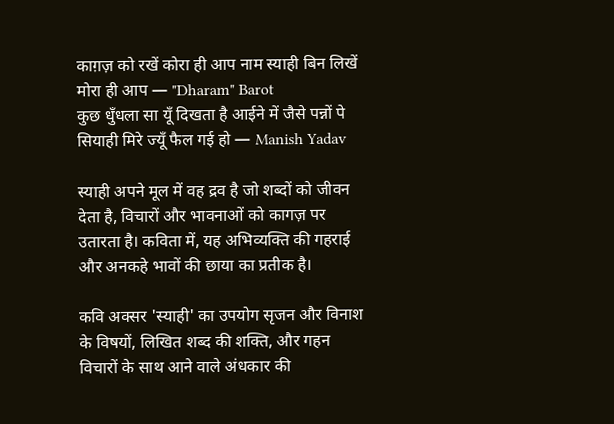काग़ज़ को रखें कोरा ही आप नाम स्याही बिन लिखें मोरा ही आप — "Dharam" Barot
कुछ धुँधला सा यूँ दिखता है आईने में जैसे पन्नों पे सियाही मिरे ज्यूँ फैल गई हो — Manish Yadav

स्याही अपने मूल में वह द्रव है जो शब्दों को जीवन देता है, विचारों और भावनाओं को कागज़ पर उतारता है। कविता में, यह अभिव्यक्ति की गहराई और अनकहे भावों की छाया का प्रतीक है।

कवि अक्सर 'स्याही' का उपयोग सृजन और विनाश के विषयों, लिखित शब्द की शक्ति, और गहन विचारों के साथ आने वाले अंधकार की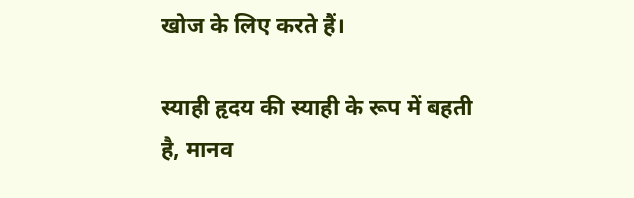खोज के लिए करते हैं।

स्याही हृदय की स्याही के रूप में बहती है, मानव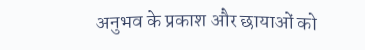अनुभव के प्रकाश और छायाओं को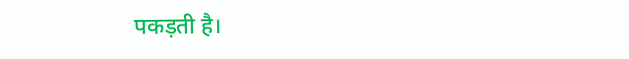पकड़ती है।